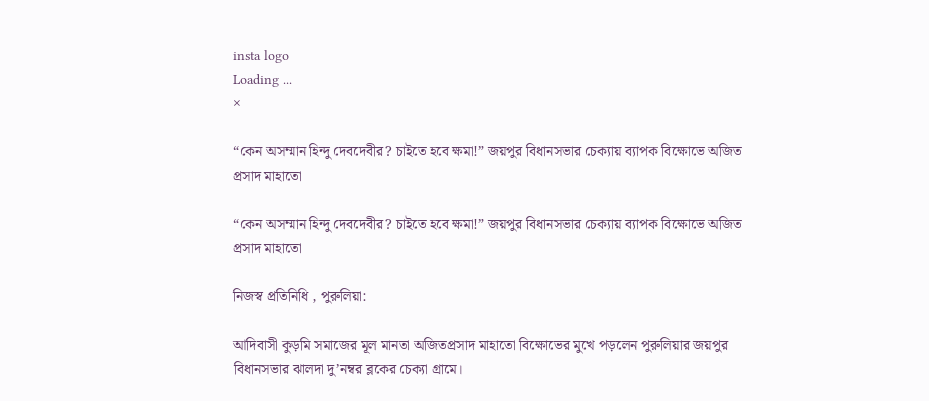insta logo
Loading ...
×

“কেন অসম্মান হিন্দু দেবদেবীর? চাইতে হবে ক্ষমা!” জয়পুর বিধানসভার চেক্যায় ব্যাপক বিক্ষোভে অজিত প্রসাদ মাহাতো

“কেন অসম্মান হিন্দু দেবদেবীর? চাইতে হবে ক্ষমা!” জয়পুর বিধানসভার চেক্যায় ব্যাপক বিক্ষোভে অজিত প্রসাদ মাহাতো

নিজস্ব প্রতিনিধি , পুরুলিয়া:

আদিবাসী কুড়মি সমাজের মূল মানতা অজিতপ্রসাদ মাহাতো বিক্ষোভের মুখে পড়লেন পুরুলিয়ার জয়পুর বিধানসভার ঝালদা দু’নম্বর ব্লকের চেক্যা গ্রামে।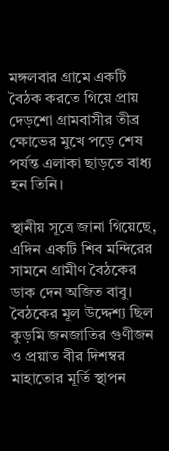মঙ্গলবার গ্রামে একটি বৈঠক করতে গিয়ে প্রায় দেড়শো গ্রামবাসীর তীব্র ক্ষোভের মুখে পড়ে শেষ পর্যন্ত এলাকা ছাড়তে বাধ্য হন তিনি।

স্থানীয় সূত্রে জানা গিয়েছে, এদিন একটি শিব মন্দিরের সামনে গ্রামীণ বৈঠকের ডাক দেন অজিত বাবু। বৈঠকের মূল উদ্দেশ্য ছিল কুড়মি জনজাতির গুণীজন ও প্রয়াত বীর দিশম্বর মাহাতোর মূর্তি স্থাপন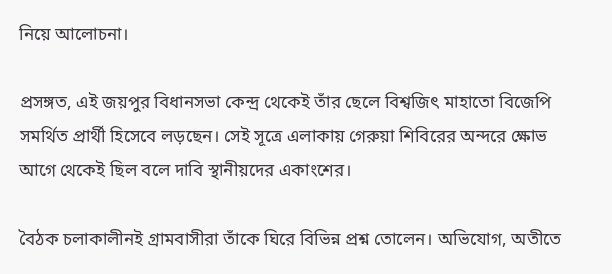নিয়ে আলোচনা।

প্রসঙ্গত, এই জয়পুর বিধানসভা কেন্দ্র থেকেই তাঁর ছেলে বিশ্বজিৎ মাহাতো বিজেপি সমর্থিত প্রার্থী হিসেবে লড়ছেন। সেই সূত্রে এলাকায় গেরুয়া শিবিরের অন্দরে ক্ষোভ আগে থেকেই ছিল বলে দাবি স্থানীয়দের একাংশের।

বৈঠক চলাকালীনই গ্রামবাসীরা তাঁকে ঘিরে বিভিন্ন প্রশ্ন তোলেন। অভিযোগ, অতীতে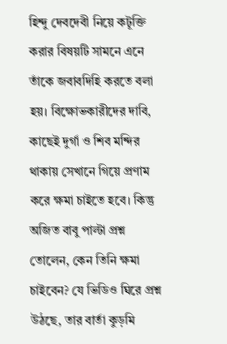হিন্দু দেবদেবী নিয়ে কটূক্তি করার বিষয়টি সামনে এনে তাঁকে জবাবদিহি করতে বলা হয়। বিক্ষোভকারীদের দাবি, কাছেই দুর্গা ও শিব মন্দির থাকায় সেখানে গিয়ে প্রণাম করে ক্ষমা চাইতে হবে। কিন্তু অজিত বাবু পাল্টা প্রশ্ন তোলেন, কেন তিনি ক্ষমা চাইবেন? যে ভিডিও ঘিরে প্রশ্ন উঠছে, তার বার্তা কুড়মি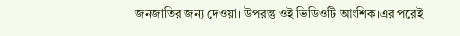জনজাতির জন্য দেওয়া। উপরন্তু ওই ভিডিওটি আংশিক।এর পরেই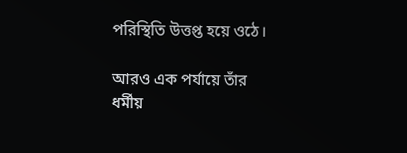পরিস্থিতি উত্তপ্ত হয়ে ওঠে।

আরও এক পর্যায়ে তাঁর ধর্মীয়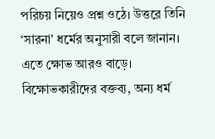পরিচয় নিয়েও প্রশ্ন ওঠে। উত্তরে তিনি ‘সারনা’ ধর্মের অনুসারী বলে জানান। এতে ক্ষোভ আরও বাড়ে। বিক্ষোভকারীদের বক্তব্য, অন্য ধর্ম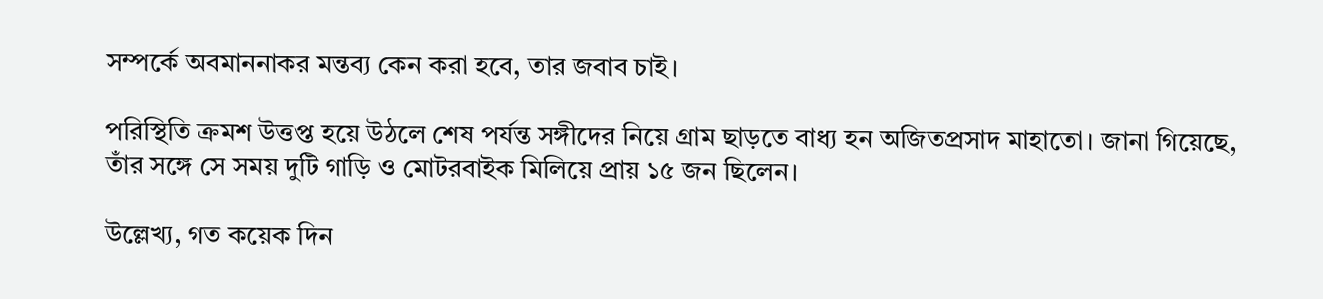সম্পর্কে অবমাননাকর মন্তব্য কেন করা হবে, তার জবাব চাই।

পরিস্থিতি ক্রমশ উত্তপ্ত হয়ে উঠলে শেষ পর্যন্ত সঙ্গীদের নিয়ে গ্রাম ছাড়তে বাধ্য হন অজিতপ্রসাদ মাহাতো। জানা গিয়েছে, তাঁর সঙ্গে সে সময় দুটি গাড়ি ও মোটরবাইক মিলিয়ে প্রায় ১৫ জন ছিলেন।

উল্লেখ্য, গত কয়েক দিন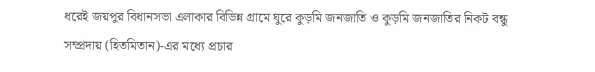ধরেই জয়পুর বিধানসভা এলাকার বিভিন্ন গ্রামে ঘুরে কুড়মি জনজাতি ও কুড়মি জনজাতির নিকট বন্ধু সম্প্রদায় (হিতমিতান)-এর মধ্যে প্রচার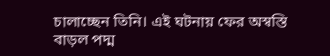চালাচ্ছেন তিনি। এই ঘটনায় ফের অস্বস্তি বাড়ল পদ্ম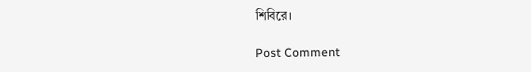শিবিরে।

Post Comment